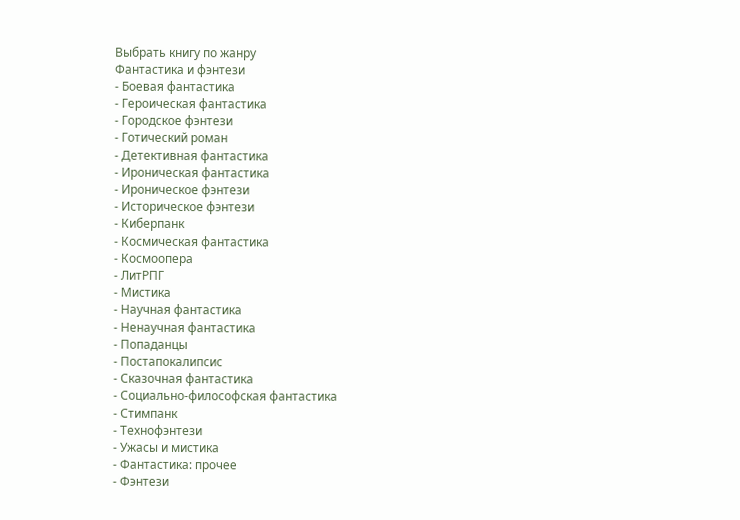Выбрать книгу по жанру
Фантастика и фэнтези
- Боевая фантастика
- Героическая фантастика
- Городское фэнтези
- Готический роман
- Детективная фантастика
- Ироническая фантастика
- Ироническое фэнтези
- Историческое фэнтези
- Киберпанк
- Космическая фантастика
- Космоопера
- ЛитРПГ
- Мистика
- Научная фантастика
- Ненаучная фантастика
- Попаданцы
- Постапокалипсис
- Сказочная фантастика
- Социально-философская фантастика
- Стимпанк
- Технофэнтези
- Ужасы и мистика
- Фантастика: прочее
- Фэнтези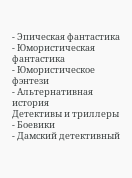- Эпическая фантастика
- Юмористическая фантастика
- Юмористическое фэнтези
- Альтернативная история
Детективы и триллеры
- Боевики
- Дамский детективный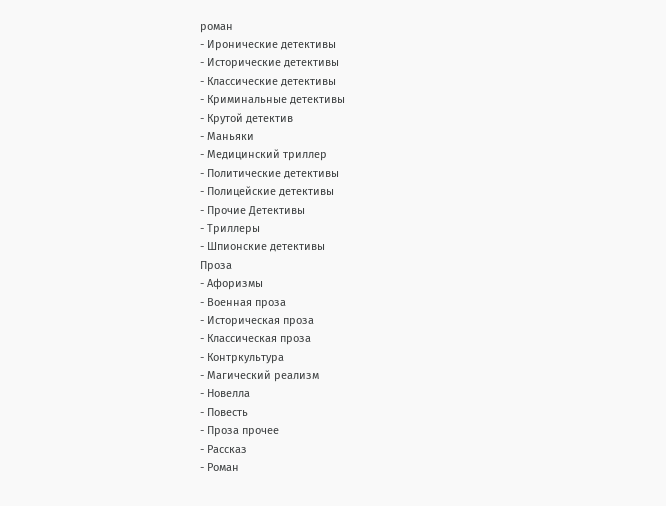роман
- Иронические детективы
- Исторические детективы
- Классические детективы
- Криминальные детективы
- Крутой детектив
- Маньяки
- Медицинский триллер
- Политические детективы
- Полицейские детективы
- Прочие Детективы
- Триллеры
- Шпионские детективы
Проза
- Афоризмы
- Военная проза
- Историческая проза
- Классическая проза
- Контркультура
- Магический реализм
- Новелла
- Повесть
- Проза прочее
- Рассказ
- Роман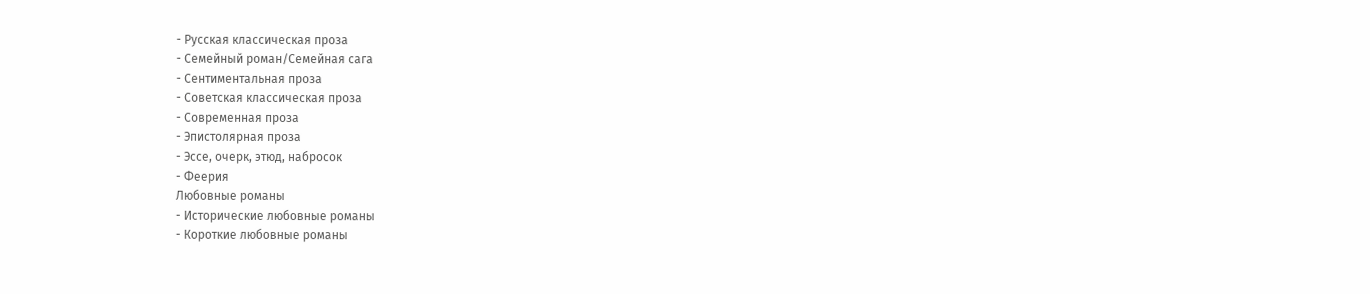- Русская классическая проза
- Семейный роман/Семейная сага
- Сентиментальная проза
- Советская классическая проза
- Современная проза
- Эпистолярная проза
- Эссе, очерк, этюд, набросок
- Феерия
Любовные романы
- Исторические любовные романы
- Короткие любовные романы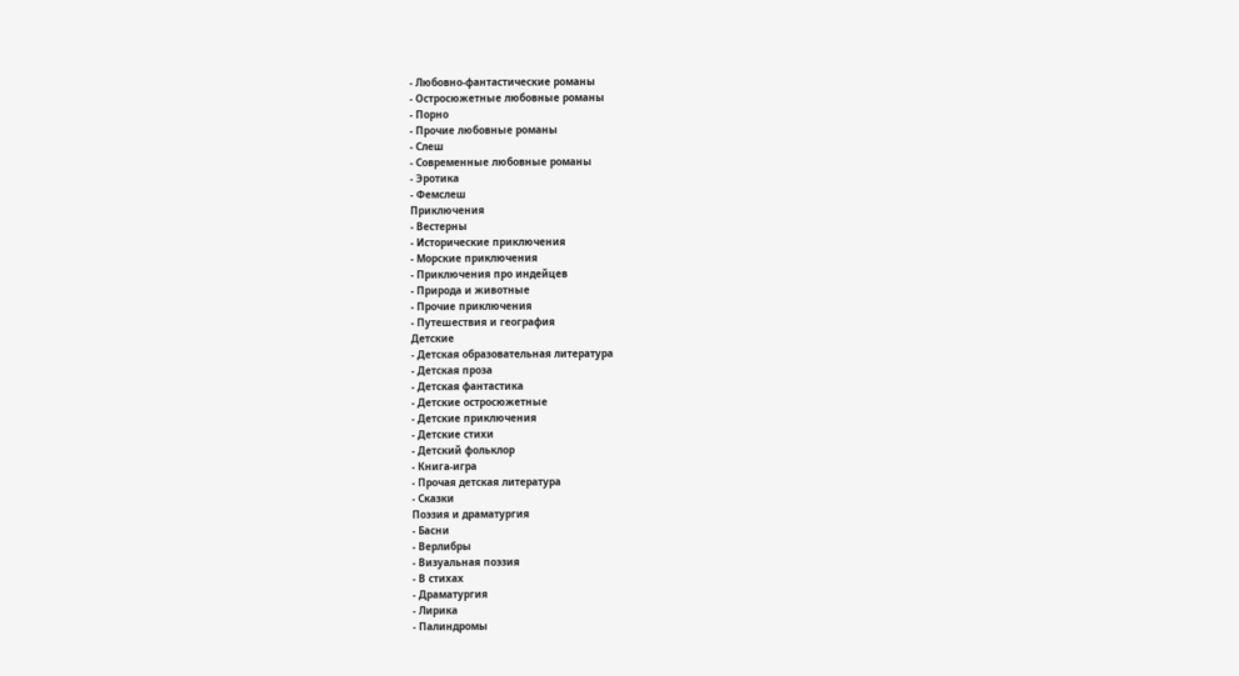- Любовно-фантастические романы
- Остросюжетные любовные романы
- Порно
- Прочие любовные романы
- Слеш
- Современные любовные романы
- Эротика
- Фемслеш
Приключения
- Вестерны
- Исторические приключения
- Морские приключения
- Приключения про индейцев
- Природа и животные
- Прочие приключения
- Путешествия и география
Детские
- Детская образовательная литература
- Детская проза
- Детская фантастика
- Детские остросюжетные
- Детские приключения
- Детские стихи
- Детский фольклор
- Книга-игра
- Прочая детская литература
- Сказки
Поэзия и драматургия
- Басни
- Верлибры
- Визуальная поэзия
- В стихах
- Драматургия
- Лирика
- Палиндромы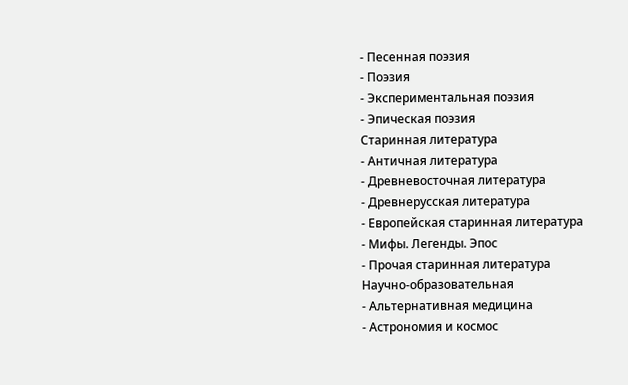- Песенная поэзия
- Поэзия
- Экспериментальная поэзия
- Эпическая поэзия
Старинная литература
- Античная литература
- Древневосточная литература
- Древнерусская литература
- Европейская старинная литература
- Мифы. Легенды. Эпос
- Прочая старинная литература
Научно-образовательная
- Альтернативная медицина
- Астрономия и космос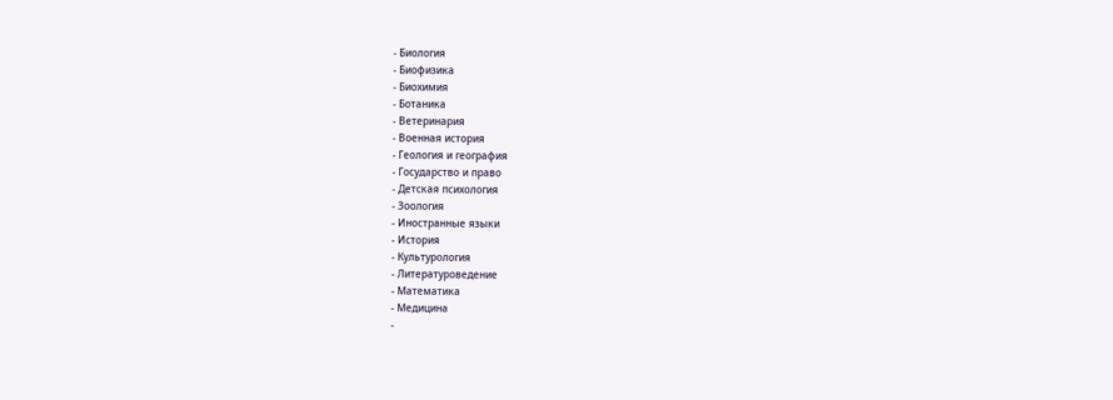- Биология
- Биофизика
- Биохимия
- Ботаника
- Ветеринария
- Военная история
- Геология и география
- Государство и право
- Детская психология
- Зоология
- Иностранные языки
- История
- Культурология
- Литературоведение
- Математика
- Медицина
-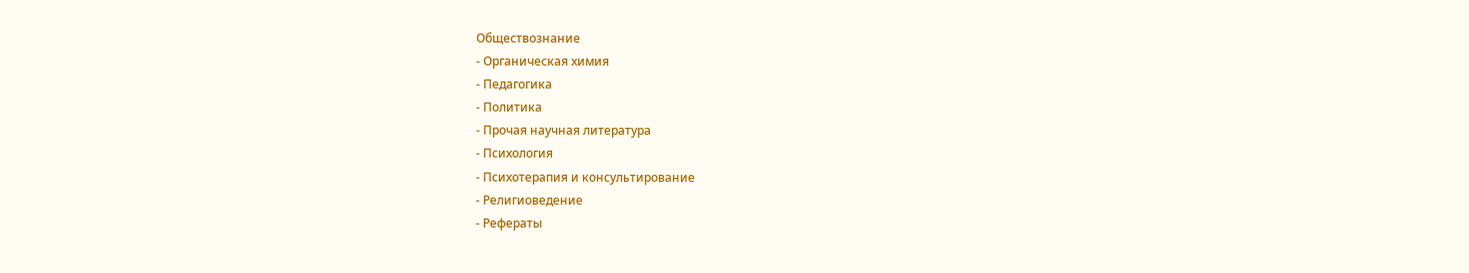Обществознание
- Органическая химия
- Педагогика
- Политика
- Прочая научная литература
- Психология
- Психотерапия и консультирование
- Религиоведение
- Рефераты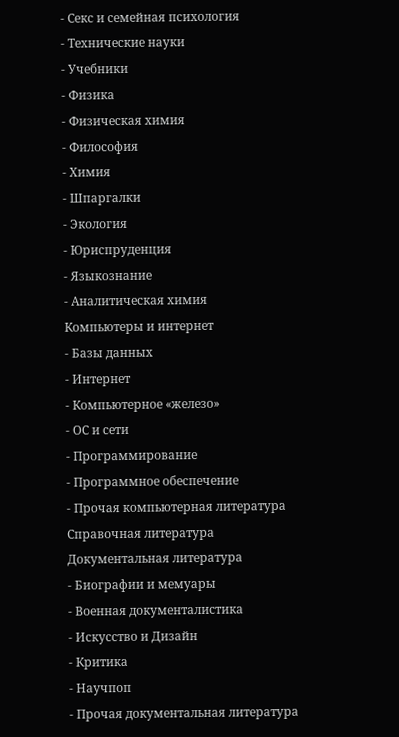- Секс и семейная психология
- Технические науки
- Учебники
- Физика
- Физическая химия
- Философия
- Химия
- Шпаргалки
- Экология
- Юриспруденция
- Языкознание
- Аналитическая химия
Компьютеры и интернет
- Базы данных
- Интернет
- Компьютерное «железо»
- ОС и сети
- Программирование
- Программное обеспечение
- Прочая компьютерная литература
Справочная литература
Документальная литература
- Биографии и мемуары
- Военная документалистика
- Искусство и Дизайн
- Критика
- Научпоп
- Прочая документальная литература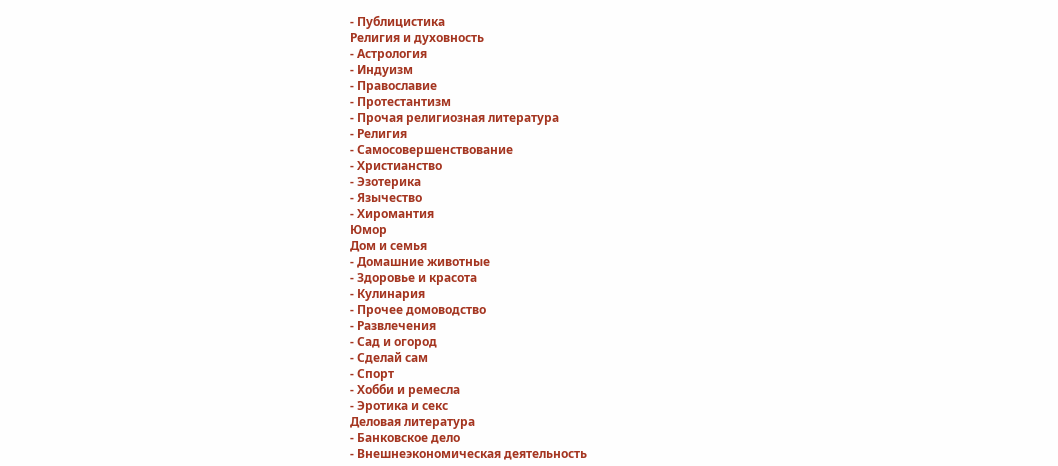- Публицистика
Религия и духовность
- Астрология
- Индуизм
- Православие
- Протестантизм
- Прочая религиозная литература
- Религия
- Самосовершенствование
- Христианство
- Эзотерика
- Язычество
- Хиромантия
Юмор
Дом и семья
- Домашние животные
- Здоровье и красота
- Кулинария
- Прочее домоводство
- Развлечения
- Сад и огород
- Сделай сам
- Спорт
- Хобби и ремесла
- Эротика и секс
Деловая литература
- Банковское дело
- Внешнеэкономическая деятельность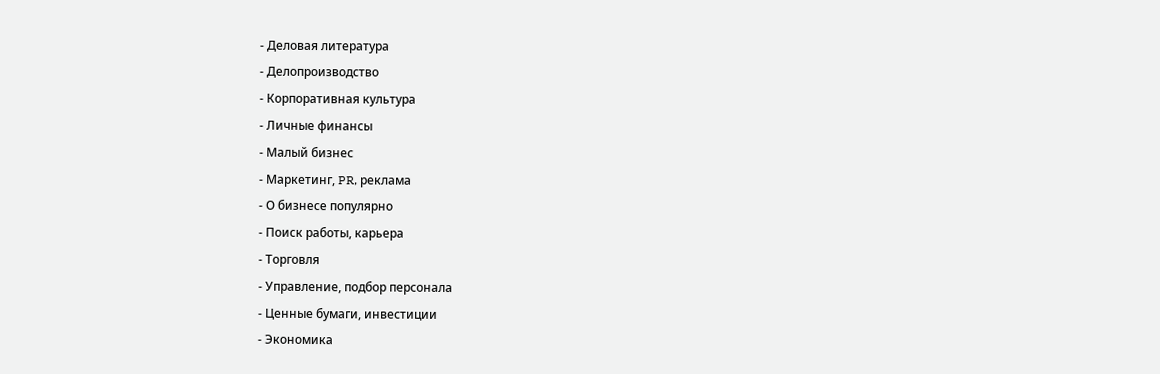- Деловая литература
- Делопроизводство
- Корпоративная культура
- Личные финансы
- Малый бизнес
- Маркетинг, PR, реклама
- О бизнесе популярно
- Поиск работы, карьера
- Торговля
- Управление, подбор персонала
- Ценные бумаги, инвестиции
- Экономика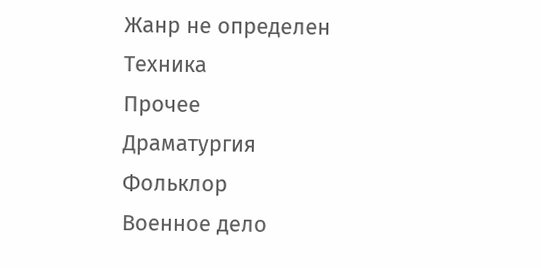Жанр не определен
Техника
Прочее
Драматургия
Фольклор
Военное дело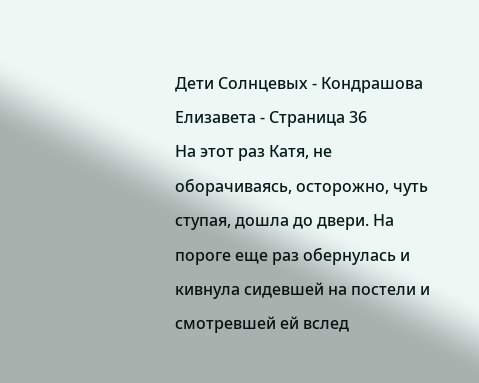Дети Солнцевых - Кондрашова Елизавета - Страница 36
На этот раз Катя, не оборачиваясь, осторожно, чуть ступая, дошла до двери. На пороге еще раз обернулась и кивнула сидевшей на постели и смотревшей ей вслед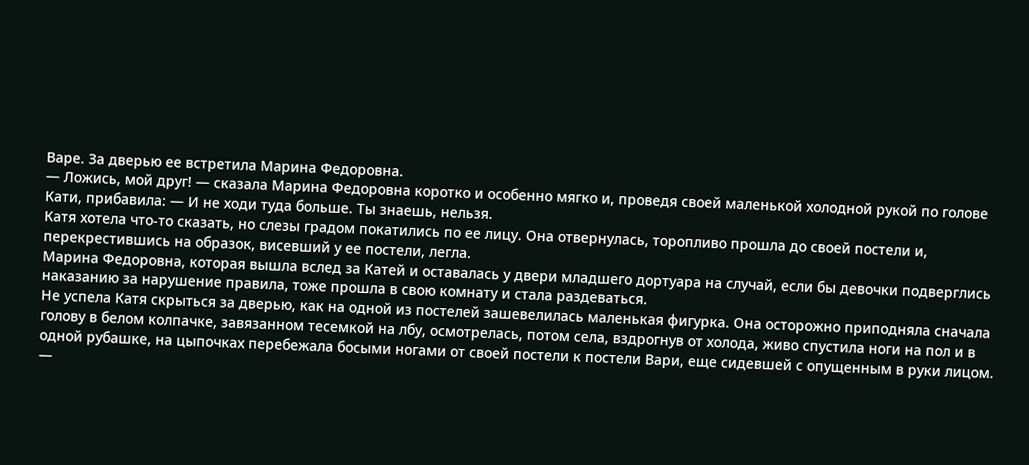Варе. За дверью ее встретила Марина Федоровна.
— Ложись, мой друг! — сказала Марина Федоровна коротко и особенно мягко и, проведя своей маленькой холодной рукой по голове Кати, прибавила: — И не ходи туда больше. Ты знаешь, нельзя.
Катя хотела что-то сказать, но слезы градом покатились по ее лицу. Она отвернулась, торопливо прошла до своей постели и, перекрестившись на образок, висевший у ее постели, легла.
Марина Федоровна, которая вышла вслед за Катей и оставалась у двери младшего дортуара на случай, если бы девочки подверглись наказанию за нарушение правила, тоже прошла в свою комнату и стала раздеваться.
Не успела Катя скрыться за дверью, как на одной из постелей зашевелилась маленькая фигурка. Она осторожно приподняла сначала голову в белом колпачке, завязанном тесемкой на лбу, осмотрелась, потом села, вздрогнув от холода, живо спустила ноги на пол и в одной рубашке, на цыпочках перебежала босыми ногами от своей постели к постели Вари, еще сидевшей с опущенным в руки лицом.
—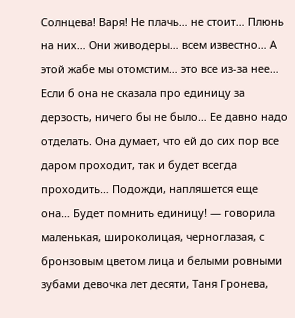Солнцева! Варя! Не плачь… не стоит… Плюнь на них… Они живодеры… всем известно… А этой жабе мы отомстим… это все из-за нее… Если б она не сказала про единицу за дерзость, ничего бы не было… Ее давно надо отделать. Она думает, что ей до сих пор все даром проходит, так и будет всегда проходить… Подожди, напляшется еще она… Будет помнить единицу! — говорила маленькая, широколицая, черноглазая, с бронзовым цветом лица и белыми ровными зубами девочка лет десяти, Таня Гронева,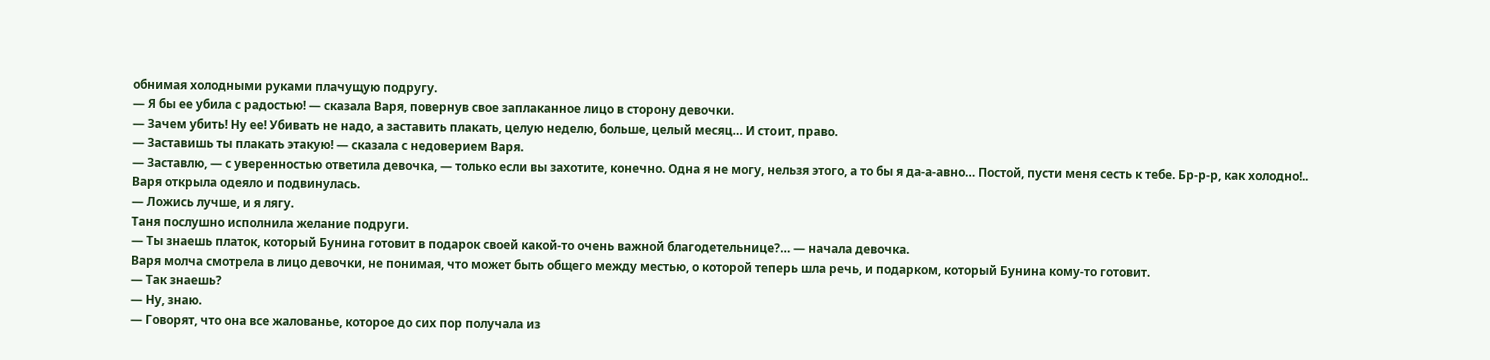обнимая холодными руками плачущую подругу.
— Я бы ее убила с радостью! — сказала Варя, повернув свое заплаканное лицо в сторону девочки.
— Зачем убить! Ну ее! Убивать не надо, а заставить плакать, целую неделю, больше, целый месяц… И стoит, право.
— Заставишь ты плакать этакую! — сказала с недоверием Варя.
— Заставлю, — с уверенностью ответила девочка, — только если вы захотите, конечно. Одна я не могу, нельзя этого, а то бы я да-а-авно… Постой, пусти меня сесть к тебе. Бр-р-р, как холодно!..
Варя открыла одеяло и подвинулась.
— Ложись лучше, и я лягу.
Таня послушно исполнила желание подруги.
— Ты знаешь платок, который Бунина готовит в подарок своей какой-то очень важной благодетельнице?… — начала девочка.
Варя молча смотрела в лицо девочки, не понимая, что может быть общего между местью, о которой теперь шла речь, и подарком, который Бунина кому-то готовит.
— Так знаешь?
— Ну, знаю.
— Говорят, что она все жалованье, которое до сих пор получала из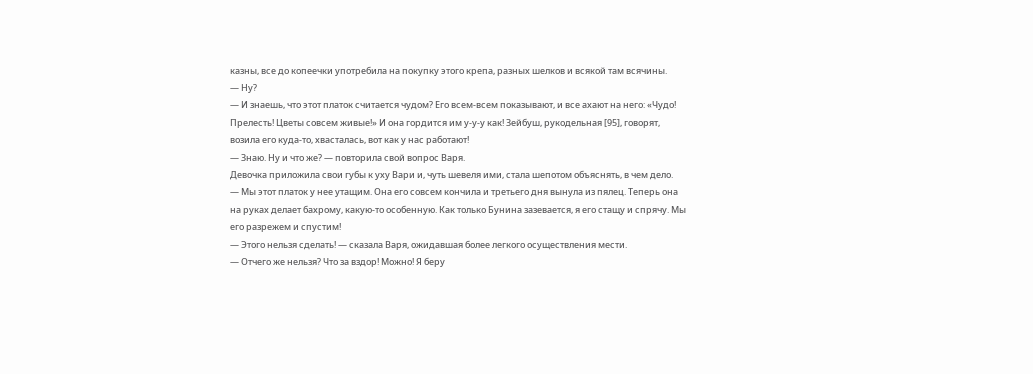казны, все до копеечки употребила на покупку этого крепа, разных шелков и всякой там всячины.
— Ну?
— И знаешь, что этот платок считается чудом? Его всем-всем показывают, и все ахают на него: «Чудо! Прелесть! Цветы совсем живые!» И она гордится им у-у-у как! Зейбуш, рукодельная [95], говорят, возила его куда-то, хвасталась, вот как у нас работают!
— Знаю. Ну и что же? — повторила свой вопрос Варя.
Девочка приложила свои губы к уху Вари и, чуть шевеля ими, стала шепотом объяснять, в чем дело.
— Мы этот платок у нее утащим. Она его совсем кончила и третьего дня вынула из пялец. Теперь она на руках делает бахрому, какую-то особенную. Как только Бунина зазевается, я его стащу и спрячу. Мы его разрежем и спустим!
— Этого нельзя сделать! — сказала Варя, ожидавшая более легкого осуществления мести.
— Отчего же нельзя? Что за вздор! Можно! Я беру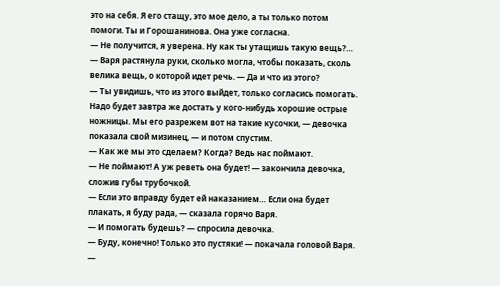это на себя. Я его стащу, это мое дело, а ты только потом помоги. Ты и Горошанинова. Она уже согласна.
— Не получится, я уверена. Ну как ты утащишь такую вещь?… — Варя растянула руки, сколько могла, чтобы показать, сколь велика вещь, о которой идет речь. — Да и что из этого?
— Ты увидишь, что из этого выйдет, только согласись помогать. Надо будет завтра же достать у кого-нибудь хорошие острые ножницы. Мы его разрежем вот на такие кусочки, — девочка показала свой мизинец, — и потом спустим.
— Как же мы это сделаем? Когда? Ведь нас поймают.
— Не поймают! А уж реветь она будет! — закончила девочка, сложив губы трубочкой.
— Если это вправду будет ей наказанием… Если она будет плакать, я буду рада, — сказала горячо Варя.
— И помогать будешь? — спросила девочка.
— Буду, конечно! Только это пустяки! — покачала головой Варя. —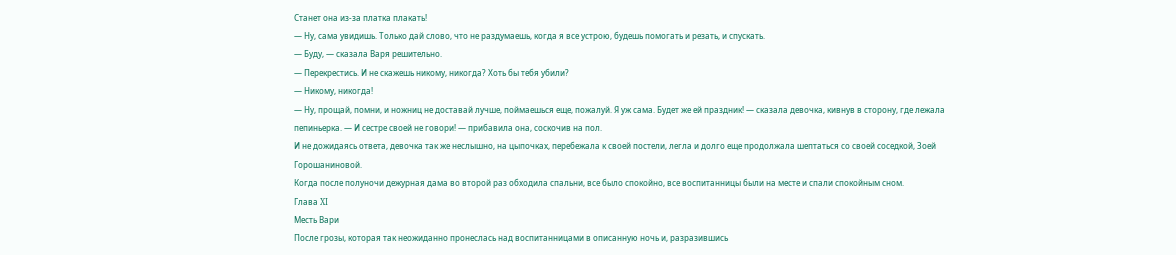Станет она из-за платка плакать!
— Ну, сама увидишь. Только дай слово, что не раздумаешь, когда я все устрою, будешь помогать и резать, и спускать.
— Буду, — сказала Варя решительно.
— Перекрестись. И не скажешь никому, никогда? Хоть бы тебя убили?
— Никому, никогда!
— Ну, прощай, помни, и ножниц не доставай лучше, поймаешься еще, пожалуй. Я уж сама. Будет же ей праздник! — сказала девочка, кивнув в сторону, где лежала пепиньерка. — И сестре своей не говори! — прибавила она, соскочив на пол.
И не дожидаясь ответа, девочка так же неслышно, на цыпочках, перебежала к своей постели, легла и долго еще продолжала шептаться со своей соседкой, Зоей Горошаниновой.
Когда после полуночи дежурная дама во второй раз обходила спальни, все было спокойно, все воспитанницы были на месте и спали спокойным сном.
Глава XI
Месть Вари
После грозы, которая так неожиданно пронеслась над воспитанницами в описанную ночь и, разразившись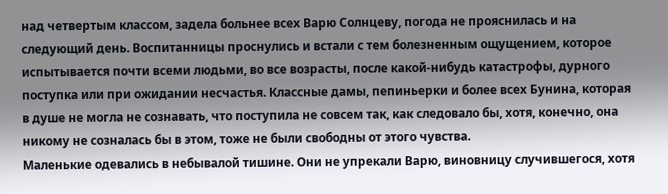над четвертым классом, задела больнее всех Варю Солнцеву, погода не прояснилась и на следующий день. Воспитанницы проснулись и встали с тем болезненным ощущением, которое испытывается почти всеми людьми, во все возрасты, после какой-нибудь катастрофы, дурного поступка или при ожидании несчастья. Классные дамы, пепиньерки и более всех Бунина, которая в душе не могла не сознавать, что поступила не совсем так, как следовало бы, хотя, конечно, она никому не созналась бы в этом, тоже не были свободны от этого чувства.
Маленькие одевались в небывалой тишине. Они не упрекали Варю, виновницу случившегося, хотя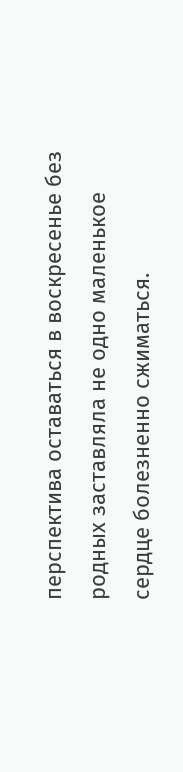перспектива оставаться в воскресенье без родных заставляла не одно маленькое сердце болезненно сжиматься.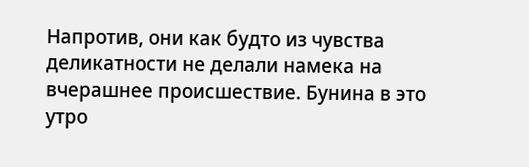Напротив, они как будто из чувства деликатности не делали намека на вчерашнее происшествие. Бунина в это утро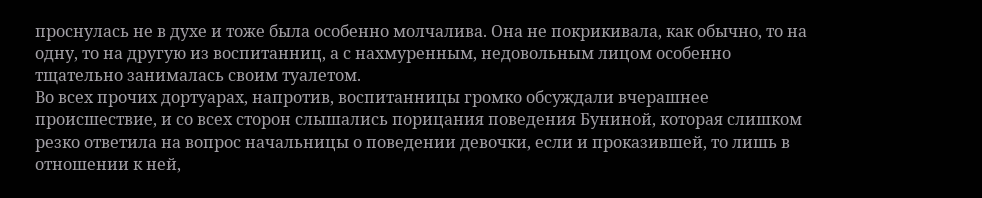проснулась не в духе и тоже была особенно молчалива. Она не покрикивала, как обычно, то на одну, то на другую из воспитанниц, а с нахмуренным, недовольным лицом особенно тщательно занималась своим туалетом.
Во всех прочих дортуарах, напротив, воспитанницы громко обсуждали вчерашнее происшествие, и со всех сторон слышались порицания поведения Буниной, которая слишком резко ответила на вопрос начальницы о поведении девочки, если и проказившей, то лишь в отношении к ней,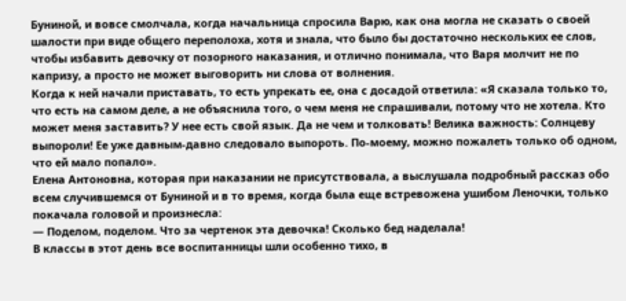Буниной, и вовсе смолчала, когда начальница спросила Варю, как она могла не сказать о своей шалости при виде общего переполоха, хотя и знала, что было бы достаточно нескольких ее слов, чтобы избавить девочку от позорного наказания, и отлично понимала, что Варя молчит не по капризу, а просто не может выговорить ни слова от волнения.
Когда к ней начали приставать, то есть упрекать ее, она с досадой ответила: «Я сказала только то, что есть на самом деле, а не объяснила того, о чем меня не спрашивали, потому что не хотела. Кто может меня заставить? У нее есть свой язык. Да не чем и толковать! Велика важность: Солнцеву выпороли! Ее уже давным-давно следовало выпороть. По-моему, можно пожалеть только об одном, что ей мало попало».
Елена Антоновна, которая при наказании не присутствовала, а выслушала подробный рассказ обо всем случившемся от Буниной и в то время, когда была еще встревожена ушибом Леночки, только покачала головой и произнесла:
— Поделом, поделом. Что за чертенок эта девочка! Сколько бед наделала!
В классы в этот день все воспитанницы шли особенно тихо, в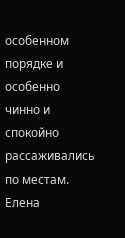особенном порядке и особенно чинно и спокойно рассаживались по местам. Елена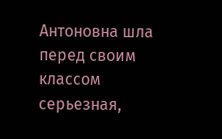Антоновна шла перед своим классом серьезная,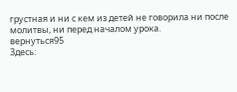грустная и ни с кем из детей не говорила ни после молитвы, ни перед началом урока.
вернуться95
Здесь: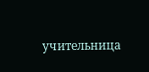учительница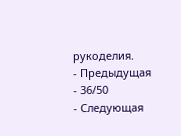рукоделия.
- Предыдущая
- 36/50
- Следующая